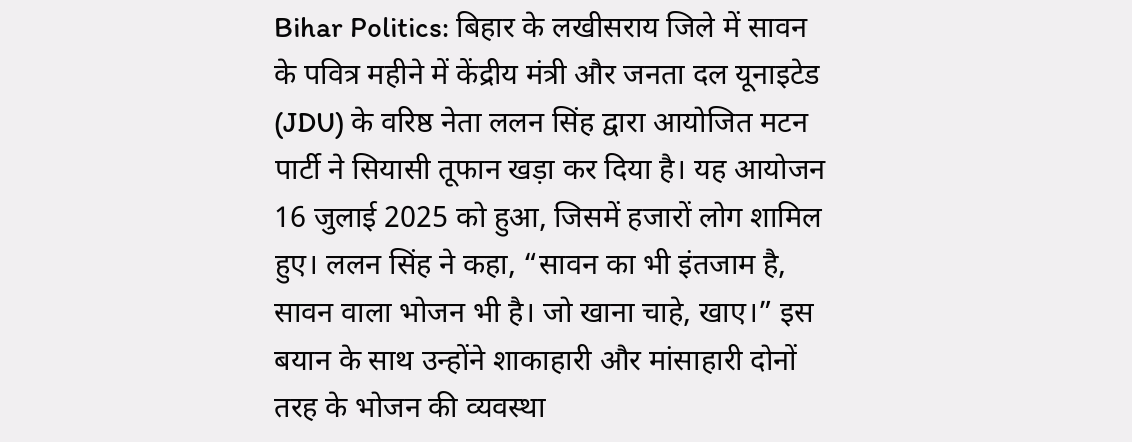Bihar Politics: बिहार के लखीसराय जिले में सावन के पवित्र महीने में केंद्रीय मंत्री और जनता दल यूनाइटेड (JDU) के वरिष्ठ नेता ललन सिंह द्वारा आयोजित मटन पार्टी ने सियासी तूफान खड़ा कर दिया है। यह आयोजन 16 जुलाई 2025 को हुआ, जिसमें हजारों लोग शामिल हुए। ललन सिंह ने कहा, “सावन का भी इंतजाम है, सावन वाला भोजन भी है। जो खाना चाहे, खाए।” इस बयान के साथ उन्होंने शाकाहारी और मांसाहारी दोनों तरह के भोजन की व्यवस्था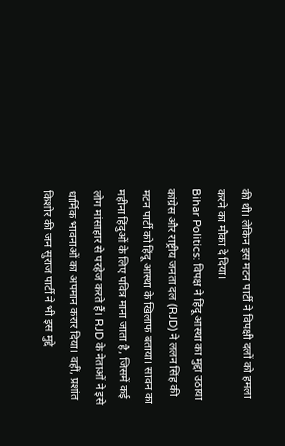की थी। लेकिन इस मटन पार्टी ने विपक्षी दलों को हमला करने का मौका दे दिया।
Bihar Politics: विपक्ष ने हिंदू आस्था का मुद्दा उठाया
कांग्रेस और राष्ट्रीय जनता दल (RJD) ने ललन सिंह की मटन पार्टी को हिंदू आस्था के खिलाफ बताया। सावन का महीना हिंदुओं के लिए पवित्र माना जाता है, जिसमें कई लोग मांसाहार से परहेज करते हैं। RJD के नेताओं ने इसे धार्मिक भावनाओं का अपमान करार दिया। वहीं, प्रशांत किशोर की जन सुराज पार्टी ने भी इस मुद्दे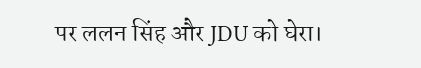पर ललन सिंह और JDU को घेरा।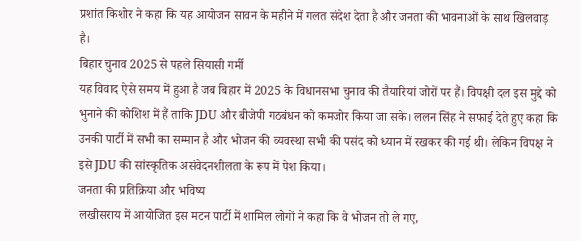प्रशांत किशोर ने कहा कि यह आयोजन सावन के महीने में गलत संदेश देता है और जनता की भावनाओं के साथ खिलवाड़ है।
बिहार चुनाव 2025 से पहले सियासी गर्मी
यह विवाद ऐसे समय में हुआ है जब बिहार में 2025 के विधानसभा चुनाव की तैयारियां जोरों पर हैं। विपक्षी दल इस मुद्दे को भुनाने की कोशिश में हैं ताकि JDU और बीजेपी गठबंधन को कमजोर किया जा सके। ललन सिंह ने सफाई देते हुए कहा कि उनकी पार्टी में सभी का सम्मान है और भोजन की व्यवस्था सभी की पसंद को ध्यान में रखकर की गई थी। लेकिन विपक्ष ने इसे JDU की सांस्कृतिक असंवेदनशीलता के रूप में पेश किया।
जनता की प्रतिक्रिया और भविष्य
लखीसराय में आयोजित इस मटन पार्टी में शामिल लोगों ने कहा कि वे भोजन तो ले गए,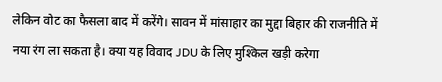लेकिन वोट का फैसला बाद में करेंगे। सावन में मांसाहार का मुद्दा बिहार की राजनीति में नया रंग ला सकता है। क्या यह विवाद JDU के लिए मुश्किल खड़ी करेगा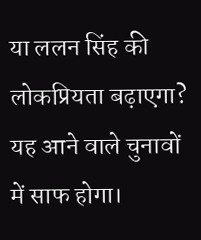या ललन सिंह की लोकप्रियता बढ़ाएगा? यह आने वाले चुनावों में साफ होगा।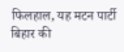फिलहाल, यह मटन पार्टी बिहार की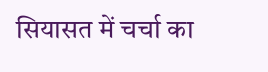सियासत में चर्चा का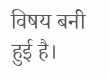विषय बनी हुई है।